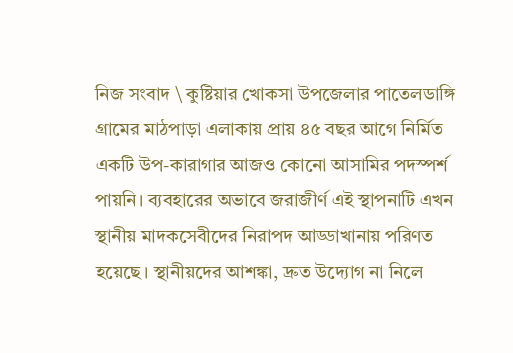নিজ সংবাদ \ কুষ্টিয়ার খোকসা উপজেলার পাতেলডাঙ্গি গ্রামের মাঠপাড়া এলাকায় প্রায় ৪৫ বছর আগে নির্মিত একটি উপ-কারাগার আজও কোনো আসামির পদস্পর্শ পায়নি। ব্যবহারের অভাবে জরাজীর্ণ এই স্থাপনাটি এখন স্থানীয় মাদকসেবীদের নিরাপদ আড্ডাখানায় পরিণত হয়েছে। স্থানীয়দের আশঙ্কা, দ্রুত উদ্যোগ না নিলে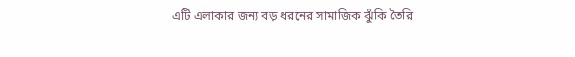এটি এলাকার জন্য বড় ধরনের সামাজিক ঝুঁকি তৈরি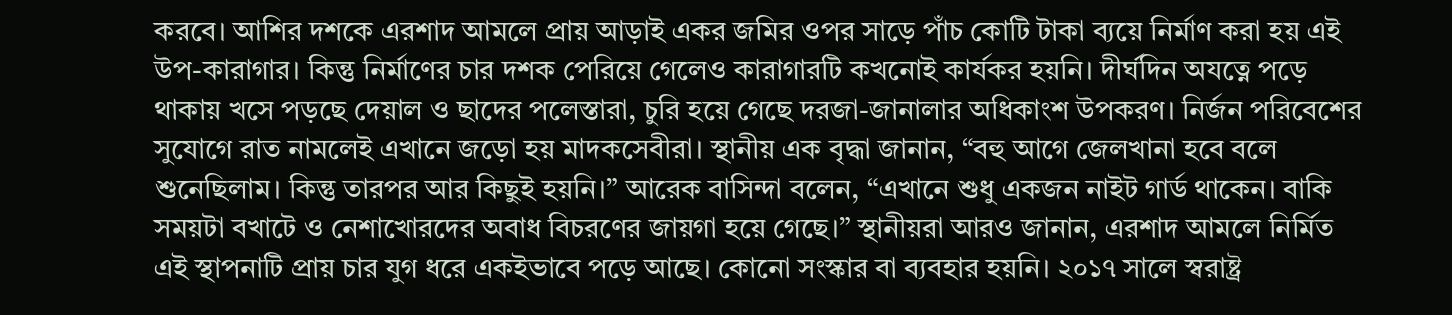করবে। আশির দশকে এরশাদ আমলে প্রায় আড়াই একর জমির ওপর সাড়ে পাঁচ কোটি টাকা ব্যয়ে নির্মাণ করা হয় এই উপ-কারাগার। কিন্তু নির্মাণের চার দশক পেরিয়ে গেলেও কারাগারটি কখনোই কার্যকর হয়নি। দীর্ঘদিন অযত্নে পড়ে থাকায় খসে পড়ছে দেয়াল ও ছাদের পলেস্তারা, চুরি হয়ে গেছে দরজা-জানালার অধিকাংশ উপকরণ। নির্জন পরিবেশের সুযোগে রাত নামলেই এখানে জড়ো হয় মাদকসেবীরা। স্থানীয় এক বৃদ্ধা জানান, “বহু আগে জেলখানা হবে বলে শুনেছিলাম। কিন্তু তারপর আর কিছুই হয়নি।” আরেক বাসিন্দা বলেন, “এখানে শুধু একজন নাইট গার্ড থাকেন। বাকি সময়টা বখাটে ও নেশাখোরদের অবাধ বিচরণের জায়গা হয়ে গেছে।” স্থানীয়রা আরও জানান, এরশাদ আমলে নির্মিত এই স্থাপনাটি প্রায় চার যুগ ধরে একইভাবে পড়ে আছে। কোনো সংস্কার বা ব্যবহার হয়নি। ২০১৭ সালে স্বরাষ্ট্র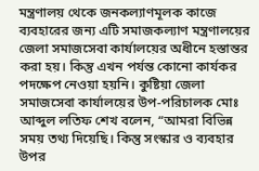মন্ত্রণালয় থেকে জনকল্যাণমূলক কাজে ব্যবহারের জন্য এটি সমাজকল্যাণ মন্ত্রণালয়ের জেলা সমাজসেবা কার্যালয়ের অধীনে হস্তান্তর করা হয়। কিন্তু এখন পর্যন্ত কোনো কার্যকর পদক্ষেপ নেওয়া হয়নি। কুষ্টিয়া জেলা সমাজসেবা কার্যালয়ের উপ-পরিচালক মোঃ আব্দুল লতিফ শেখ বলেন, “আমরা বিভিন্ন সময় তথ্য দিয়েছি। কিন্তু সংস্কার ও ব্যবহার উপর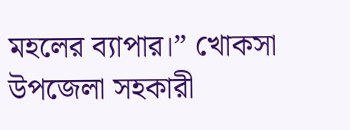মহলের ব্যাপার।” খোকসা উপজেলা সহকারী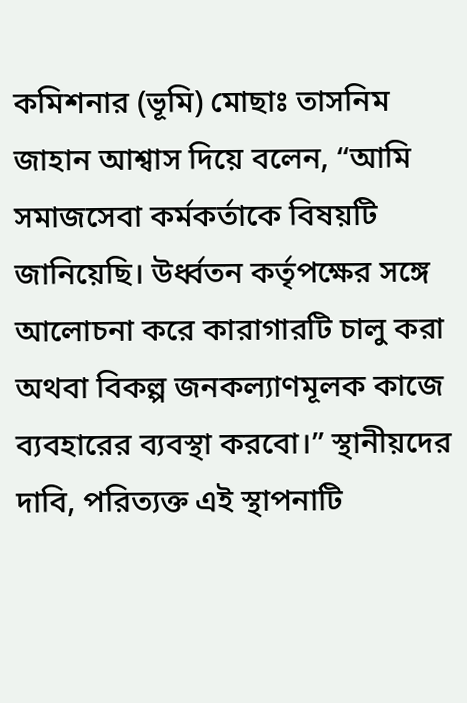কমিশনার (ভূমি) মোছাঃ তাসনিম জাহান আশ্বাস দিয়ে বলেন, “আমি সমাজসেবা কর্মকর্তাকে বিষয়টি জানিয়েছি। উর্ধ্বতন কর্তৃপক্ষের সঙ্গে আলোচনা করে কারাগারটি চালু করা অথবা বিকল্প জনকল্যাণমূলক কাজে ব্যবহারের ব্যবস্থা করবো।” স্থানীয়দের দাবি, পরিত্যক্ত এই স্থাপনাটি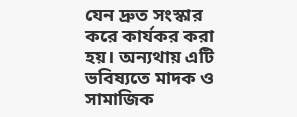যেন দ্রুত সংস্কার করে কার্যকর করা হয়। অন্যথায় এটি ভবিষ্যতে মাদক ও সামাজিক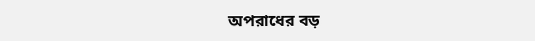অপরাধের বড়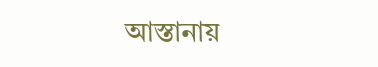আস্তানায়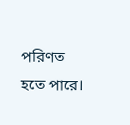পরিণত হতে পারে।